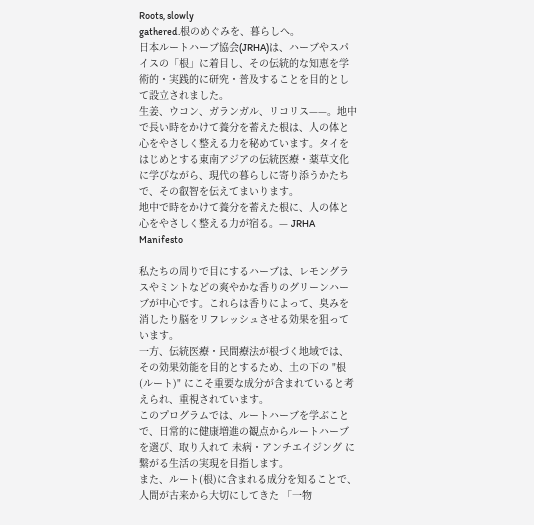Roots, slowly
gathered.根のめぐみを、暮らしへ。
日本ルートハーブ協会(JRHA)は、ハーブやスパイスの「根」に着目し、その伝統的な知恵を学術的・実践的に研究・普及することを目的として設立されました。
生姜、ウコン、ガランガル、リコリス——。地中で長い時をかけて養分を蓄えた根は、人の体と心をやさしく整える力を秘めています。タイをはじめとする東南アジアの伝統医療・薬草文化に学びながら、現代の暮らしに寄り添うかたちで、その叡智を伝えてまいります。
地中で時をかけて養分を蓄えた根に、人の体と心をやさしく整える力が宿る。— JRHA Manifesto

私たちの周りで目にするハーブは、レモングラスやミントなどの爽やかな香りのグリーンハーブが中心です。これらは香りによって、臭みを消したり脳をリフレッシュさせる効果を狙っています。
一方、伝統医療・民間療法が根づく地域では、その効果効能を目的とするため、土の下の "根(ルート)" にこそ重要な成分が含まれていると考えられ、重視されています。
このプログラムでは、ルートハーブを学ぶことで、日常的に健康増進の観点からルートハーブを選び、取り入れて 未病・アンチエイジング に繋がる生活の実現を目指します。
また、ルート(根)に含まれる成分を知ることで、人間が古来から大切にしてきた 「一物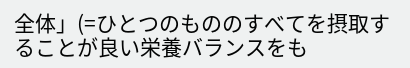全体」(=ひとつのもののすべてを摂取することが良い栄養バランスをも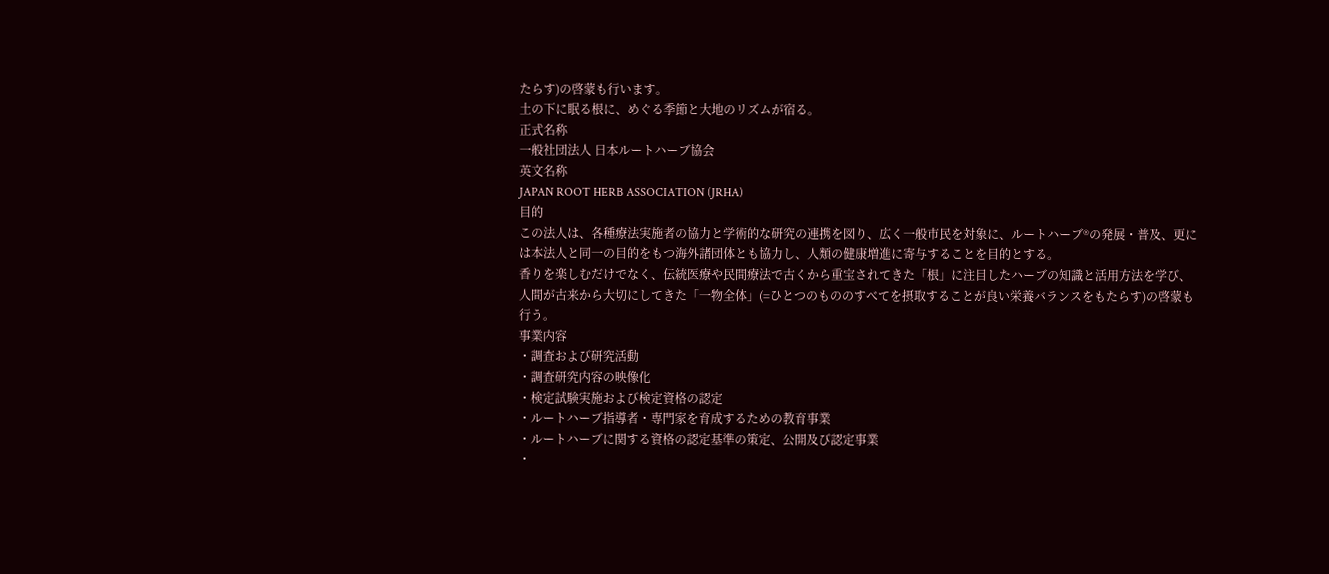たらす)の啓蒙も行います。
土の下に眠る根に、めぐる季節と大地のリズムが宿る。
正式名称
一般社団法人 日本ルートハーブ協会
英文名称
JAPAN ROOT HERB ASSOCIATION (JRHA)
目的
この法人は、各種療法実施者の協力と学術的な研究の連携を図り、広く一般市民を対象に、ルートハーブ®の発展・普及、更には本法人と同一の目的をもつ海外諸団体とも協力し、人類の健康増進に寄与することを目的とする。
香りを楽しむだけでなく、伝統医療や民間療法で古くから重宝されてきた「根」に注目したハーブの知識と活用方法を学び、人間が古来から大切にしてきた「一物全体」(=ひとつのもののすべてを摂取することが良い栄養バランスをもたらす)の啓蒙も行う。
事業内容
・調査および研究活動
・調査研究内容の映像化
・検定試験実施および検定資格の認定
・ルートハーブ指導者・専門家を育成するための教育事業
・ルートハーブに関する資格の認定基準の策定、公開及び認定事業
・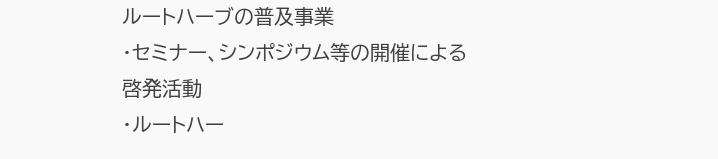ルートハーブの普及事業
・セミナー、シンポジウム等の開催による啓発活動
・ルートハー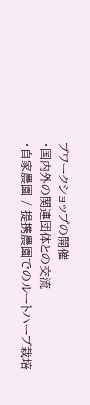ブワークショップの開催
・国内外の関連団体との交流
・自家農園 / 提携農園でのルートハーブ栽培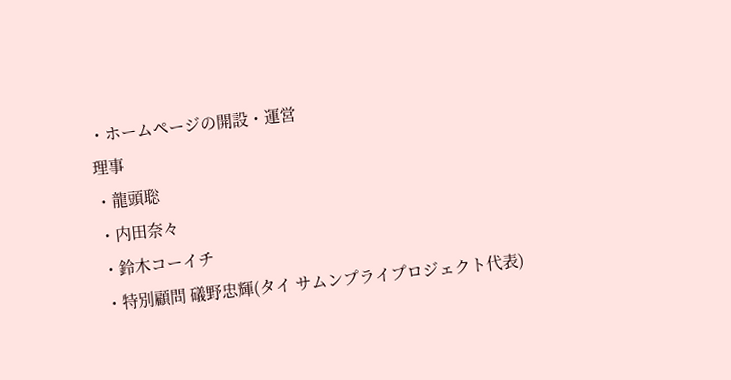・ホームページの開設・運営
理事
・龍頭聡
・内田奈々
・鈴木コーイチ
・特別顧問 礒野忠輝(タイ サムンプライプロジェクト代表)